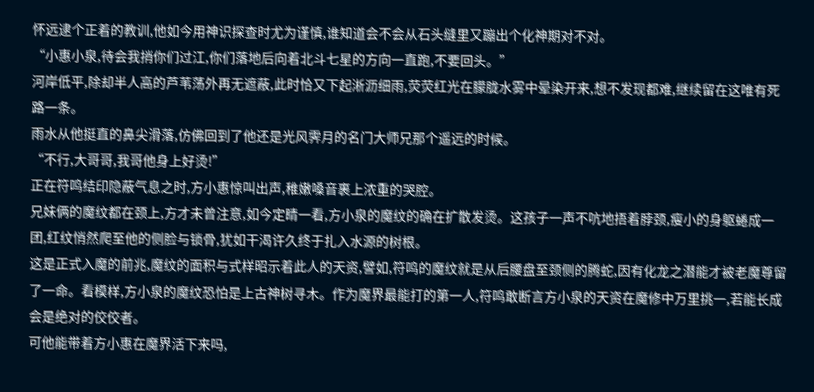怀远逮个正着的教训,他如今用神识探查时尤为谨慎,谁知道会不会从石头缝里又蹦出个化神期对不对。
“小惠小泉,待会我捎你们过江,你们落地后向着北斗七星的方向一直跑,不要回头。”
河岸低平,除却半人高的芦苇荡外再无遮蔽,此时恰又下起淅沥细雨,荧荧红光在朦胧水雾中晕染开来,想不发现都难,继续留在这唯有死路一条。
雨水从他挺直的鼻尖滑落,仿佛回到了他还是光风霁月的名门大师兄那个遥远的时候。
“不行,大哥哥,我哥他身上好烫!”
正在符鸣结印隐蔽气息之时,方小惠惊叫出声,稚嫩嗓音裹上浓重的哭腔。
兄妹俩的魔纹都在颈上,方才未曾注意,如今定睛一看,方小泉的魔纹的确在扩散发烫。这孩子一声不吭地捂着脖颈,瘦小的身躯蜷成一团,红纹悄然爬至他的侧脸与锁骨,犹如干渴许久终于扎入水源的树根。
这是正式入魔的前兆,魔纹的面积与式样昭示着此人的天资,譬如,符鸣的魔纹就是从后腰盘至颈侧的腾蛇,因有化龙之潜能才被老魔尊留了一命。看模样,方小泉的魔纹恐怕是上古神树寻木。作为魔界最能打的第一人,符鸣敢断言方小泉的天资在魔修中万里挑一,若能长成会是绝对的佼佼者。
可他能带着方小惠在魔界活下来吗,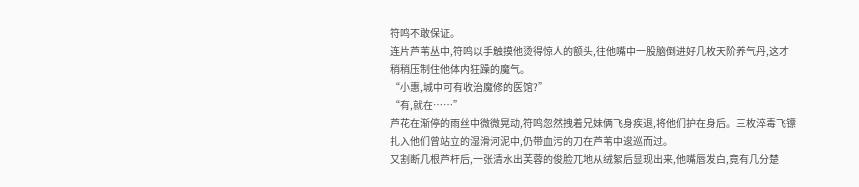符鸣不敢保证。
连片芦苇丛中,符鸣以手触摸他烫得惊人的额头,往他嘴中一股脑倒进好几枚天阶养气丹,这才稍稍压制住他体内狂躁的魔气。
“小惠,城中可有收治魔修的医馆?”
“有,就在……”
芦花在渐停的雨丝中微微晃动,符鸣忽然拽着兄妹俩飞身疾退,将他们护在身后。三枚淬毒飞镖扎入他们曾站立的湿滑河泥中,仍带血污的刀在芦苇中逡巡而过。
又割断几根芦杆后,一张清水出芙蓉的俊脸兀地从绒絮后显现出来,他嘴唇发白,竟有几分楚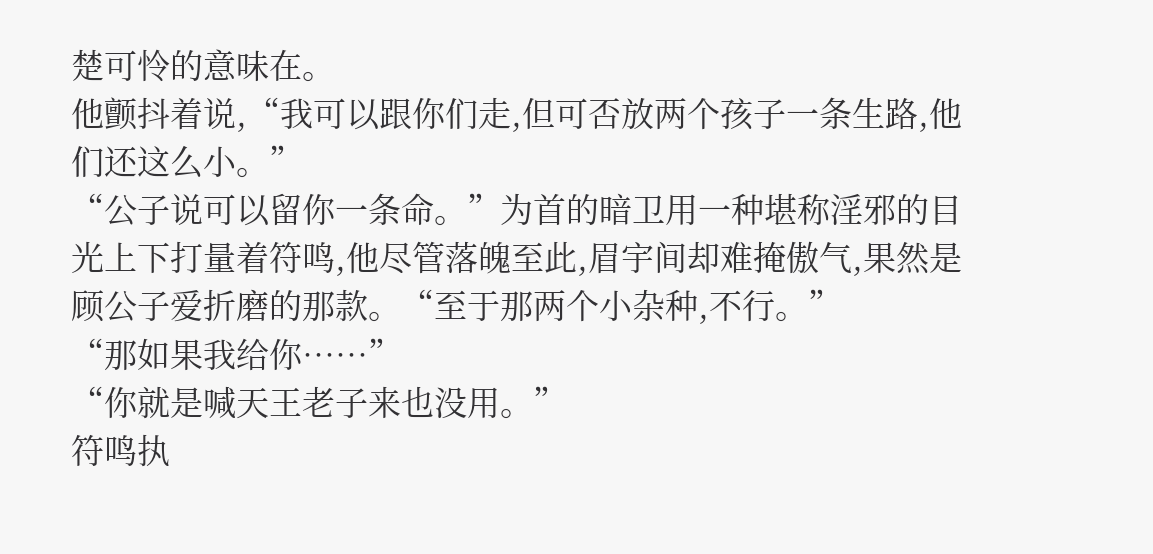楚可怜的意味在。
他颤抖着说,“我可以跟你们走,但可否放两个孩子一条生路,他们还这么小。”
“公子说可以留你一条命。”为首的暗卫用一种堪称淫邪的目光上下打量着符鸣,他尽管落魄至此,眉宇间却难掩傲气,果然是顾公子爱折磨的那款。“至于那两个小杂种,不行。”
“那如果我给你……”
“你就是喊天王老子来也没用。”
符鸣执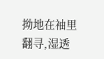拗地在袖里翻寻,湿透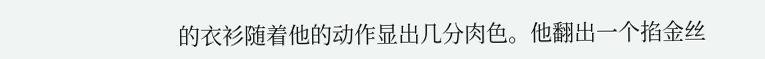的衣衫随着他的动作显出几分肉色。他翻出一个掐金丝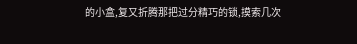的小盒,复又折腾那把过分精巧的锁,摸索几次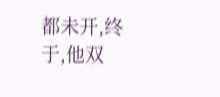都未开,终于,他双